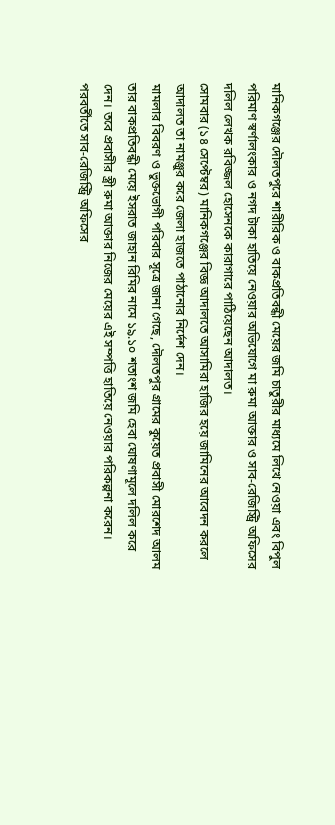মানিকগঞ্জের দৌলতপুরে শারীরিক ও বাকপ্রতিবন্ধী মেয়ের জমি চাতুরীর মাধ্যমে লিখে নেওয়া এবং বিপুল পরিমাণ স্বর্ণালংকার ও নগদ টাকা হাতিয়ে নেওয়ার অভিযোগে মা রুমা আক্তার ও সাব-রেজিস্ট্রি অফিসের দলিল লেখক রবিজ্জল হোসেনকে কারাগারে পাঠিয়েছেন আদালত।
সোমবার (১৪ সেপ্টেম্বর) মানিকগঞ্জের বিজ্ঞ আদালতে আসামিরা হাজির হয়ে জামিনের আবেদন করলে আদালত তা নামঞ্জুর করে জেলা হাজতে পাঠানোর নির্দেশ দেন।
মামলার বিবরণ ও ভুক্তভোগী পরিবার সূত্রে জানা গেছে, দৌলতপুর গ্রামের কুয়েত প্রবাসী মোরশেদ আলম তার বাকপ্রতিবন্ধী মেয়ে ইসরাত জাহান রিমির নামে ১৯.১০ শতাংশ জমি হেবা ঘোষণামূলে দলিল করে দেন। তবে প্রবাসীর স্ত্রী রুমা আক্তার নিজের মেয়ের এই সম্পত্তি হাতিয়ে নেওয়ার পরিকল্পনা করেন। পরবর্তীতে সাব-রেজিস্ট্রি অফিসের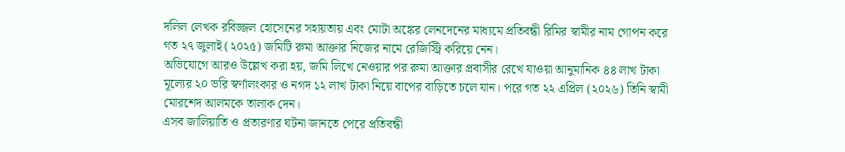দলিল লেখক রবিজ্জল হোসেনের সহায়তায় এবং মোটা অঙ্কের লেনদেনের মাধ্যমে প্রতিবন্ধী রিমির স্বামীর নাম গোপন করে গত ২৭ জুলাই (২০২৫) জমিটি রুমা আক্তার নিজের নামে রেজিস্ট্রি করিয়ে নেন।
অভিযোগে আরও উল্লেখ করা হয়, জমি লিখে নেওয়ার পর রুমা আক্তার প্রবাসীর রেখে যাওয়া আনুমানিক ৪৪ লাখ টাকা মূল্যের ২০ ভরি স্বর্ণালংকার ও নগদ ১২ লাখ টাকা নিয়ে বাপের বাড়িতে চলে যান। পরে গত ২২ এপ্রিল (২০২৬) তিনি স্বামী মোরশেদ আলমকে তালাক দেন।
এসব জালিয়াতি ও প্রতারণার ঘটনা জানতে পেরে প্রতিবন্ধী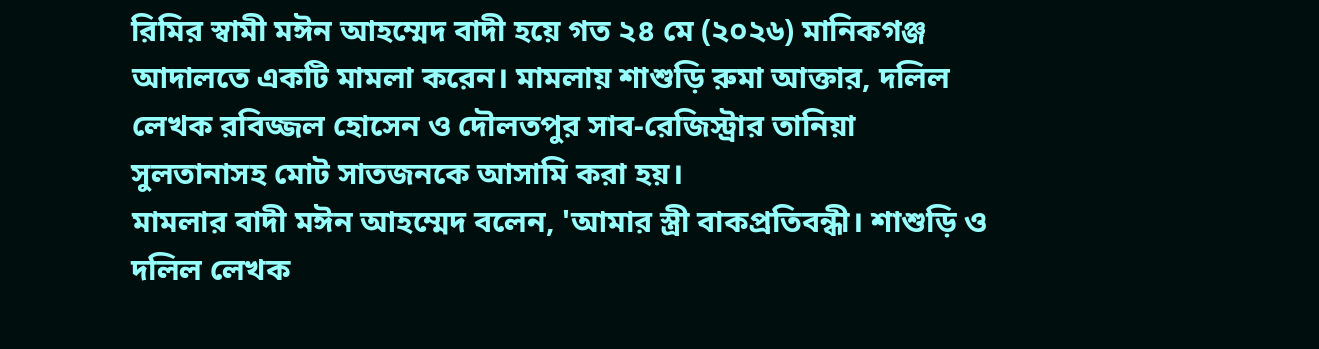রিমির স্বামী মঈন আহম্মেদ বাদী হয়ে গত ২৪ মে (২০২৬) মানিকগঞ্জ আদালতে একটি মামলা করেন। মামলায় শাশুড়ি রুমা আক্তার, দলিল লেখক রবিজ্জল হোসেন ও দৌলতপুর সাব-রেজিস্ট্রার তানিয়া সুলতানাসহ মোট সাতজনকে আসামি করা হয়।
মামলার বাদী মঈন আহম্মেদ বলেন, 'আমার স্ত্রী বাকপ্রতিবন্ধী। শাশুড়ি ও দলিল লেখক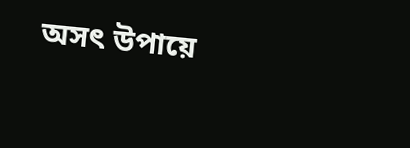অসৎ উপায়ে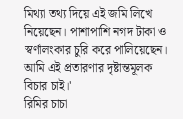মিথ্যা তথ্য দিয়ে এই জমি লিখে নিয়েছেন। পাশাপাশি নগদ টাকা ও স্বর্ণালংকার চুরি করে পালিয়েছেন। আমি এই প্রতারণার দৃষ্টান্তমূলক বিচার চাই।'
রিমির চাচা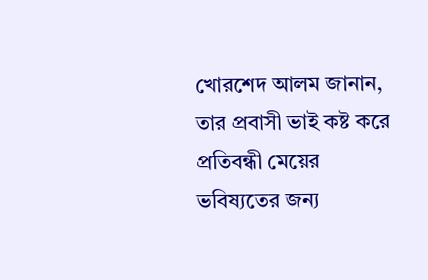খোরশেদ আলম জানান, তার প্রবাসী ভাই কষ্ট করে প্রতিবন্ধী মেয়ের ভবিষ্যতের জন্য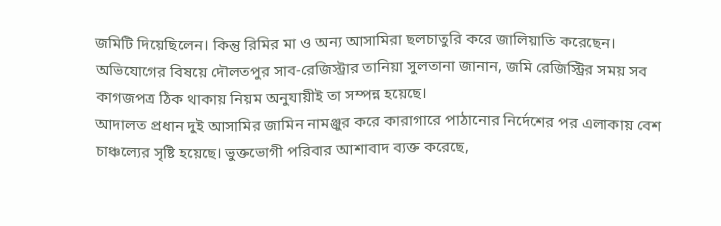জমিটি দিয়েছিলেন। কিন্তু রিমির মা ও অন্য আসামিরা ছলচাতুরি করে জালিয়াতি করেছেন।
অভিযোগের বিষয়ে দৌলতপুর সাব-রেজিস্ট্রার তানিয়া সুলতানা জানান, জমি রেজিস্ট্রির সময় সব কাগজপত্র ঠিক থাকায় নিয়ম অনুযায়ীই তা সম্পন্ন হয়েছে।
আদালত প্রধান দুই আসামির জামিন নামঞ্জুর করে কারাগারে পাঠানোর নির্দেশের পর এলাকায় বেশ চাঞ্চল্যের সৃষ্টি হয়েছে। ভুক্তভোগী পরিবার আশাবাদ ব্যক্ত করেছে,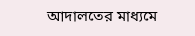আদালতের মাধ্যমে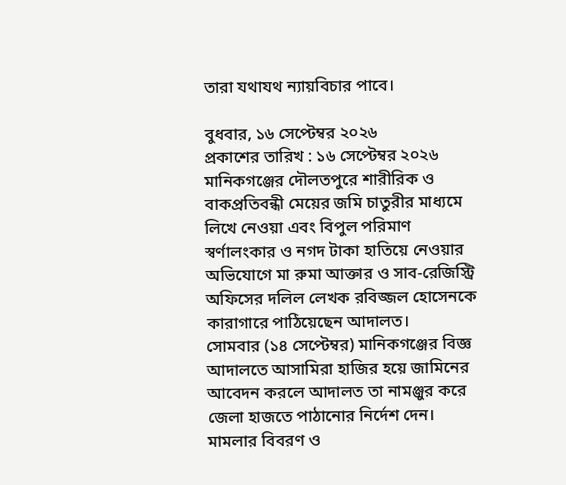তারা যথাযথ ন্যায়বিচার পাবে।

বুধবার, ১৬ সেপ্টেম্বর ২০২৬
প্রকাশের তারিখ : ১৬ সেপ্টেম্বর ২০২৬
মানিকগঞ্জের দৌলতপুরে শারীরিক ও বাকপ্রতিবন্ধী মেয়ের জমি চাতুরীর মাধ্যমে লিখে নেওয়া এবং বিপুল পরিমাণ স্বর্ণালংকার ও নগদ টাকা হাতিয়ে নেওয়ার অভিযোগে মা রুমা আক্তার ও সাব-রেজিস্ট্রি অফিসের দলিল লেখক রবিজ্জল হোসেনকে কারাগারে পাঠিয়েছেন আদালত।
সোমবার (১৪ সেপ্টেম্বর) মানিকগঞ্জের বিজ্ঞ আদালতে আসামিরা হাজির হয়ে জামিনের আবেদন করলে আদালত তা নামঞ্জুর করে জেলা হাজতে পাঠানোর নির্দেশ দেন।
মামলার বিবরণ ও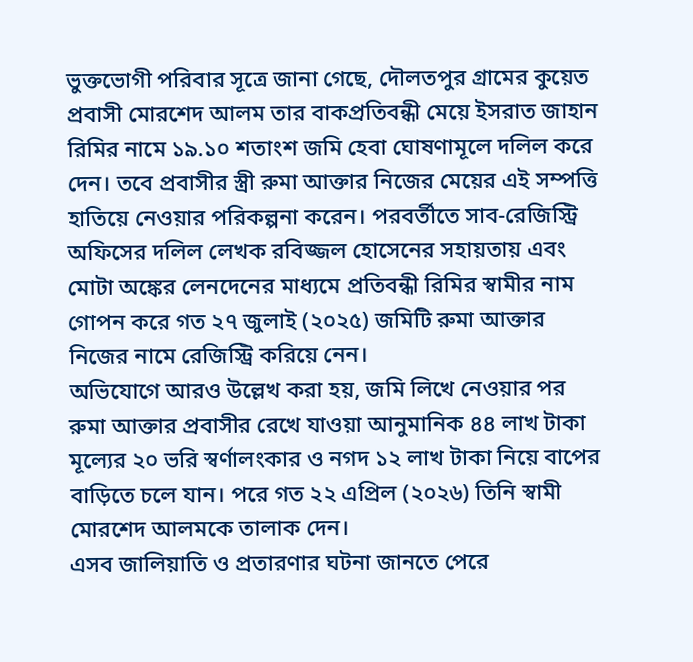ভুক্তভোগী পরিবার সূত্রে জানা গেছে, দৌলতপুর গ্রামের কুয়েত প্রবাসী মোরশেদ আলম তার বাকপ্রতিবন্ধী মেয়ে ইসরাত জাহান রিমির নামে ১৯.১০ শতাংশ জমি হেবা ঘোষণামূলে দলিল করে দেন। তবে প্রবাসীর স্ত্রী রুমা আক্তার নিজের মেয়ের এই সম্পত্তি হাতিয়ে নেওয়ার পরিকল্পনা করেন। পরবর্তীতে সাব-রেজিস্ট্রি অফিসের দলিল লেখক রবিজ্জল হোসেনের সহায়তায় এবং মোটা অঙ্কের লেনদেনের মাধ্যমে প্রতিবন্ধী রিমির স্বামীর নাম গোপন করে গত ২৭ জুলাই (২০২৫) জমিটি রুমা আক্তার নিজের নামে রেজিস্ট্রি করিয়ে নেন।
অভিযোগে আরও উল্লেখ করা হয়, জমি লিখে নেওয়ার পর রুমা আক্তার প্রবাসীর রেখে যাওয়া আনুমানিক ৪৪ লাখ টাকা মূল্যের ২০ ভরি স্বর্ণালংকার ও নগদ ১২ লাখ টাকা নিয়ে বাপের বাড়িতে চলে যান। পরে গত ২২ এপ্রিল (২০২৬) তিনি স্বামী মোরশেদ আলমকে তালাক দেন।
এসব জালিয়াতি ও প্রতারণার ঘটনা জানতে পেরে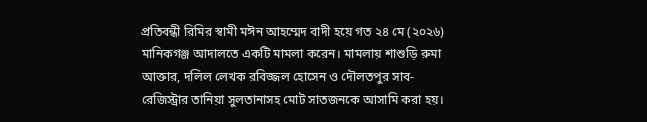প্রতিবন্ধী রিমির স্বামী মঈন আহম্মেদ বাদী হয়ে গত ২৪ মে (২০২৬) মানিকগঞ্জ আদালতে একটি মামলা করেন। মামলায় শাশুড়ি রুমা আক্তার, দলিল লেখক রবিজ্জল হোসেন ও দৌলতপুর সাব-রেজিস্ট্রার তানিয়া সুলতানাসহ মোট সাতজনকে আসামি করা হয়।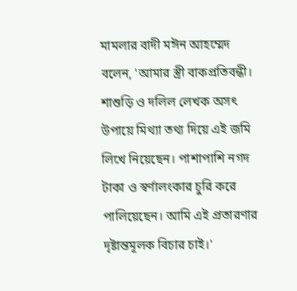মামলার বাদী মঈন আহম্মেদ বলেন, 'আমার স্ত্রী বাকপ্রতিবন্ধী। শাশুড়ি ও দলিল লেখক অসৎ উপায়ে মিথ্যা তথ্য দিয়ে এই জমি লিখে নিয়েছেন। পাশাপাশি নগদ টাকা ও স্বর্ণালংকার চুরি করে পালিয়েছেন। আমি এই প্রতারণার দৃষ্টান্তমূলক বিচার চাই।'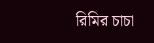রিমির চাচা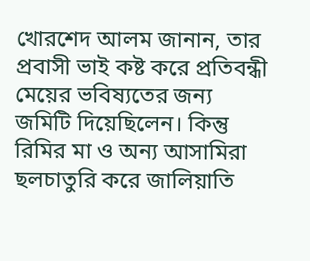খোরশেদ আলম জানান, তার প্রবাসী ভাই কষ্ট করে প্রতিবন্ধী মেয়ের ভবিষ্যতের জন্য জমিটি দিয়েছিলেন। কিন্তু রিমির মা ও অন্য আসামিরা ছলচাতুরি করে জালিয়াতি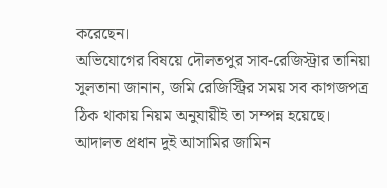করেছেন।
অভিযোগের বিষয়ে দৌলতপুর সাব-রেজিস্ট্রার তানিয়া সুলতানা জানান, জমি রেজিস্ট্রির সময় সব কাগজপত্র ঠিক থাকায় নিয়ম অনুযায়ীই তা সম্পন্ন হয়েছে।
আদালত প্রধান দুই আসামির জামিন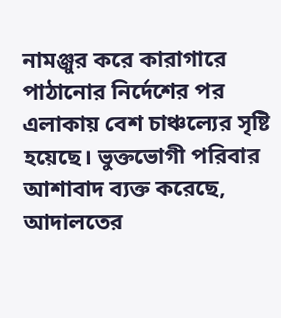নামঞ্জুর করে কারাগারে পাঠানোর নির্দেশের পর এলাকায় বেশ চাঞ্চল্যের সৃষ্টি হয়েছে। ভুক্তভোগী পরিবার আশাবাদ ব্যক্ত করেছে, আদালতের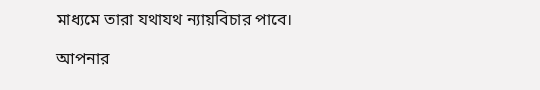মাধ্যমে তারা যথাযথ ন্যায়বিচার পাবে।

আপনার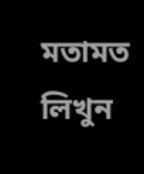মতামত লিখুন